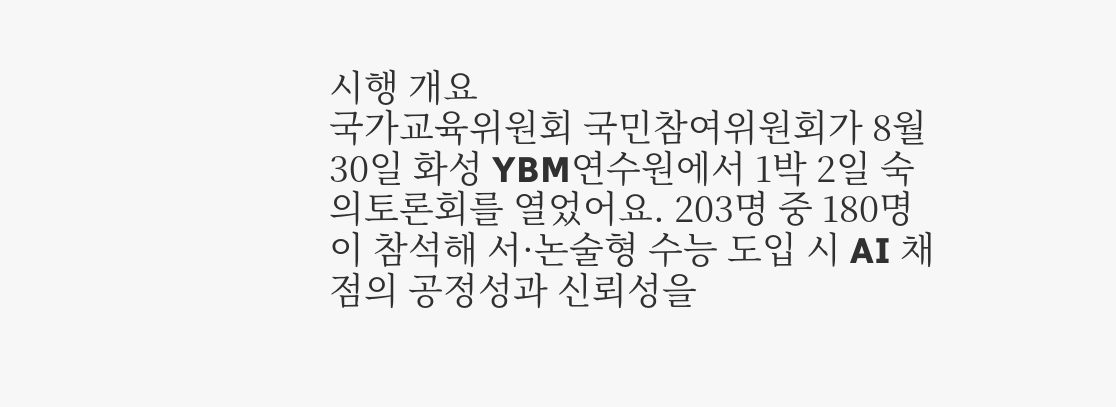시행 개요
국가교육위원회 국민참여위원회가 8월 30일 화성 YBM연수원에서 1박 2일 숙의토론회를 열었어요. 203명 중 180명이 참석해 서·논술형 수능 도입 시 AI 채점의 공정성과 신뢰성을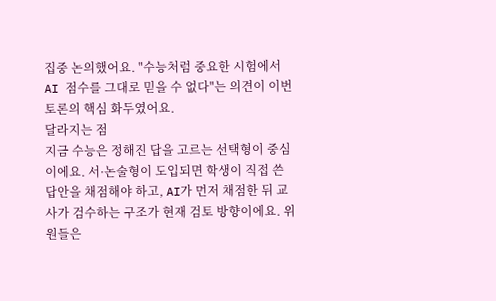집중 논의했어요. "수능처럼 중요한 시험에서 AI 점수를 그대로 믿을 수 없다"는 의견이 이번 토론의 핵심 화두였어요.
달라지는 점
지금 수능은 정해진 답을 고르는 선택형이 중심이에요. 서·논술형이 도입되면 학생이 직접 쓴 답안을 채점해야 하고, AI가 먼저 채점한 뒤 교사가 검수하는 구조가 현재 검토 방향이에요. 위원들은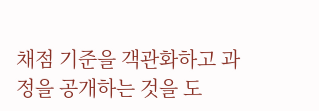채점 기준을 객관화하고 과정을 공개하는 것을 도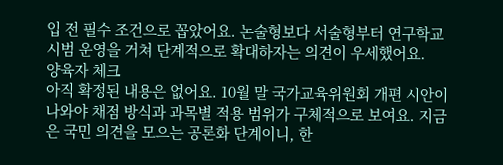입 전 필수 조건으로 꼽았어요. 논술형보다 서술형부터 연구학교 시범 운영을 거쳐 단계적으로 확대하자는 의견이 우세했어요.
양육자 체크
아직 확정된 내용은 없어요. 10월 말 국가교육위원회 개편 시안이 나와야 채점 방식과 과목별 적용 범위가 구체적으로 보여요. 지금은 국민 의견을 모으는 공론화 단계이니, 한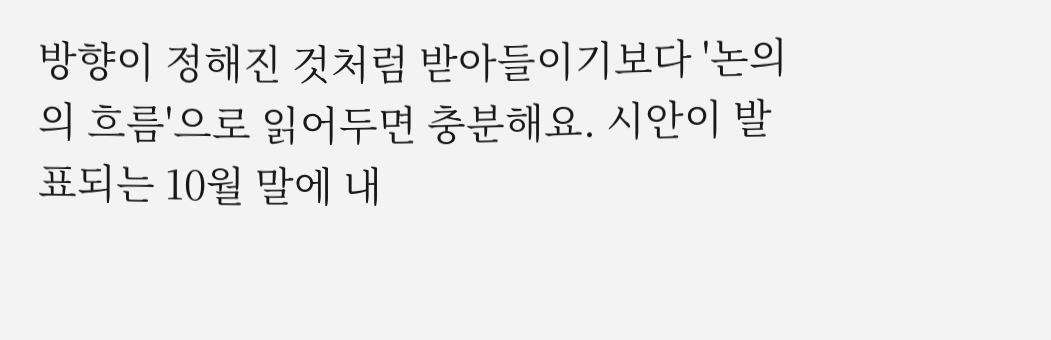방향이 정해진 것처럼 받아들이기보다 '논의의 흐름'으로 읽어두면 충분해요. 시안이 발표되는 10월 말에 내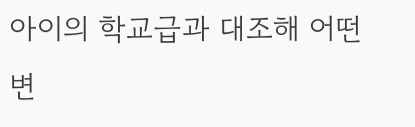아이의 학교급과 대조해 어떤 변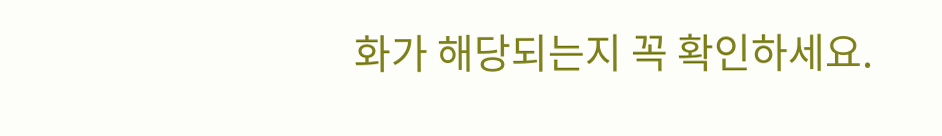화가 해당되는지 꼭 확인하세요.